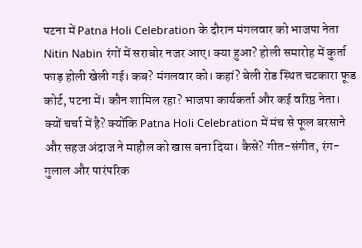पटना में Patna Holi Celebration के दौरान मंगलवार को भाजपा नेता Nitin Nabin रंगों में सराबोर नजर आए। क्या हुआ? होली समारोह में कुर्ता फाड़ होली खेली गई। कब? मंगलवार को। कहां? बेली रोड स्थित चटकारा फूड कोर्ट, पटना में। कौन शामिल रहा? भाजपा कार्यकर्ता और कई वरिष्ठ नेता। क्यों चर्चा में है? क्योंकि Patna Holi Celebration में मंच से फूल बरसाने और सहज अंदाज ने माहौल को खास बना दिया। कैसे? गीत-संगीत, रंग-गुलाल और पारंपरिक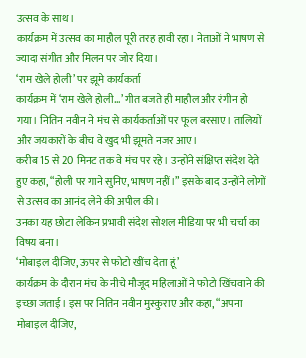उत्सव के साथ।
कार्यक्रम में उत्सव का माहौल पूरी तरह हावी रहा। नेताओं ने भाषण से ज्यादा संगीत और मिलन पर जोर दिया।
‘राम खेले होली’ पर झूमे कार्यकर्ता
कार्यक्रम में ‘राम खेले होली…’ गीत बजते ही माहौल और रंगीन हो गया। नितिन नवीन ने मंच से कार्यकर्ताओं पर फूल बरसाए। तालियों और जयकारों के बीच वे खुद भी झूमते नजर आए।
करीब 15 से 20 मिनट तक वे मंच पर रहे। उन्होंने संक्षिप्त संदेश देते हुए कहा, “होली पर गाने सुनिए, भाषण नहीं।” इसके बाद उन्होंने लोगों से उत्सव का आनंद लेने की अपील की।
उनका यह छोटा लेकिन प्रभावी संदेश सोशल मीडिया पर भी चर्चा का विषय बना।
‘मोबाइल दीजिए, ऊपर से फोटो खींच देता हूं’
कार्यक्रम के दौरान मंच के नीचे मौजूद महिलाओं ने फोटो खिंचवाने की इच्छा जताई। इस पर नितिन नवीन मुस्कुराए और कहा, “अपना मोबाइल दीजिए,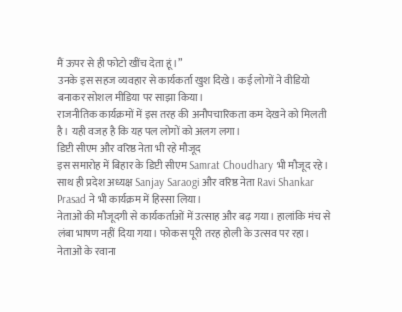मैं ऊपर से ही फोटो खींच देता हूं।”
उनके इस सहज व्यवहार से कार्यकर्ता खुश दिखे। कई लोगों ने वीडियो बनाकर सोशल मीडिया पर साझा किया।
राजनीतिक कार्यक्रमों में इस तरह की अनौपचारिकता कम देखने को मिलती है। यही वजह है कि यह पल लोगों को अलग लगा।
डिप्टी सीएम और वरिष्ठ नेता भी रहे मौजूद
इस समारोह में बिहार के डिप्टी सीएम Samrat Choudhary भी मौजूद रहे। साथ ही प्रदेश अध्यक्ष Sanjay Saraogi और वरिष्ठ नेता Ravi Shankar Prasad ने भी कार्यक्रम में हिस्सा लिया।
नेताओं की मौजूदगी से कार्यकर्ताओं में उत्साह और बढ़ गया। हालांकि मंच से लंबा भाषण नहीं दिया गया। फोकस पूरी तरह होली के उत्सव पर रहा।
नेताओं के रवाना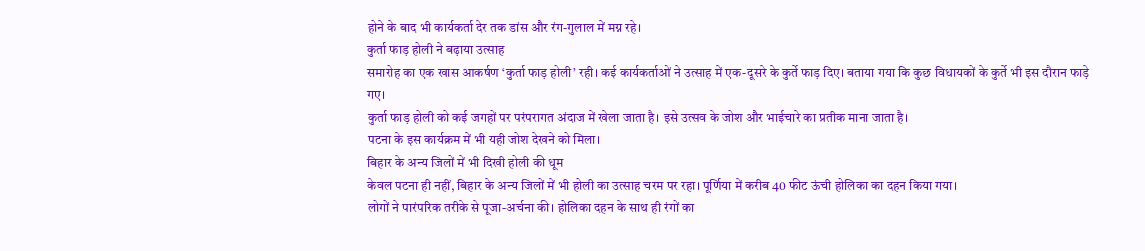होने के बाद भी कार्यकर्ता देर तक डांस और रंग-गुलाल में मग्न रहे।
कुर्ता फाड़ होली ने बढ़ाया उत्साह
समारोह का एक खास आकर्षण ‘कुर्ता फाड़ होली’ रही। कई कार्यकर्ताओं ने उत्साह में एक-दूसरे के कुर्ते फाड़ दिए। बताया गया कि कुछ विधायकों के कुर्ते भी इस दौरान फाड़े गए।
कुर्ता फाड़ होली को कई जगहों पर परंपरागत अंदाज में खेला जाता है। इसे उत्सव के जोश और भाईचारे का प्रतीक माना जाता है।
पटना के इस कार्यक्रम में भी यही जोश देखने को मिला।
बिहार के अन्य जिलों में भी दिखी होली की धूम
केवल पटना ही नहीं, बिहार के अन्य जिलों में भी होली का उत्साह चरम पर रहा। पूर्णिया में करीब 40 फीट ऊंची होलिका का दहन किया गया।
लोगों ने पारंपरिक तरीके से पूजा-अर्चना की। होलिका दहन के साथ ही रंगों का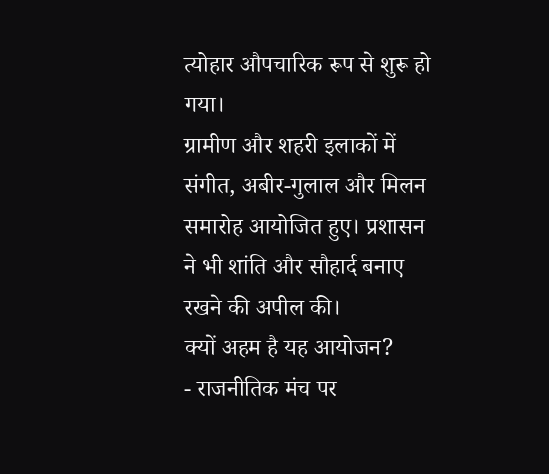त्योहार औपचारिक रूप से शुरू हो गया।
ग्रामीण और शहरी इलाकों में संगीत, अबीर-गुलाल और मिलन समारोह आयोजित हुए। प्रशासन ने भी शांति और सौहार्द बनाए रखने की अपील की।
क्यों अहम है यह आयोजन?
- राजनीतिक मंच पर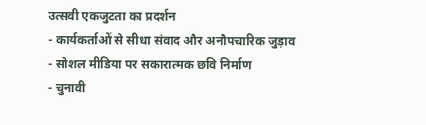उत्सवी एकजुटता का प्रदर्शन
- कार्यकर्ताओं से सीधा संवाद और अनौपचारिक जुड़ाव
- सोशल मीडिया पर सकारात्मक छवि निर्माण
- चुनावी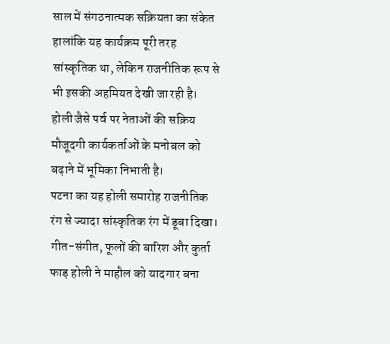साल में संगठनात्मक सक्रियता का संकेत
हालांकि यह कार्यक्रम पूरी तरह सांस्कृतिक था, लेकिन राजनीतिक रूप से भी इसकी अहमियत देखी जा रही है।
होली जैसे पर्व पर नेताओं की सक्रिय मौजूदगी कार्यकर्ताओं के मनोबल को बढ़ाने में भूमिका निभाती है।
पटना का यह होली समारोह राजनीतिक रंग से ज्यादा सांस्कृतिक रंग में डूबा दिखा। गीत-संगीत, फूलों की बारिश और कुर्ता फाड़ होली ने माहौल को यादगार बना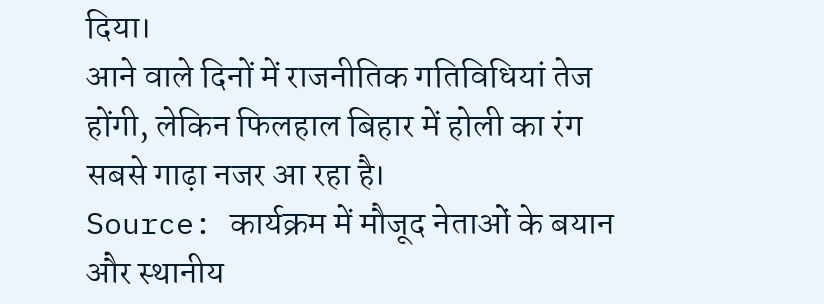दिया।
आने वाले दिनों में राजनीतिक गतिविधियां तेज होंगी, लेकिन फिलहाल बिहार में होली का रंग सबसे गाढ़ा नजर आ रहा है।
Source: कार्यक्रम में मौजूद नेताओं के बयान और स्थानीय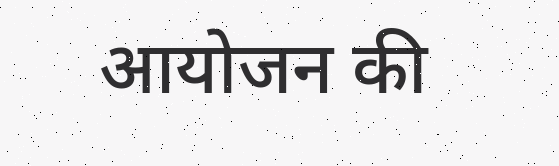आयोजन की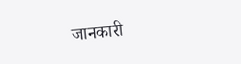जानकारी